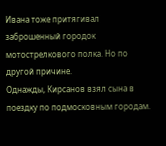Ивана тоже притягивал заброшенный городок мотострелкового полка. Но по другой причине.
Однажды, Кирсанов взял сына в поездку по подмосковным городам.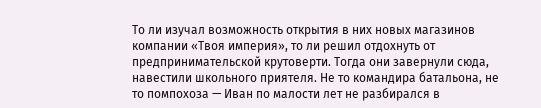То ли изучал возможность открытия в них новых магазинов компании «Твоя империя», то ли решил отдохнуть от предпринимательской крутоверти. Тогда они завернули сюда, навестили школьного приятеля. Не то командира батальона, не то помпохоза — Иван по малости лет не разбирался в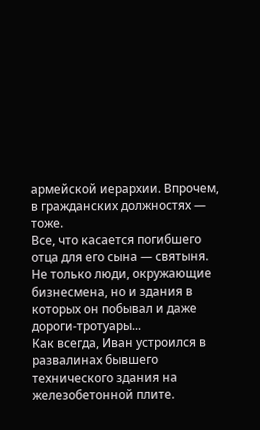армейской иерархии. Впрочем, в гражданских должностях — тоже.
Все, что касается погибшего отца для его сына — святыня. Не только люди, окружающие бизнесмена, но и здания в которых он побывал и даже дороги-тротуары...
Как всегда, Иван устроился в развалинах бывшего технического здания на железобетонной плите.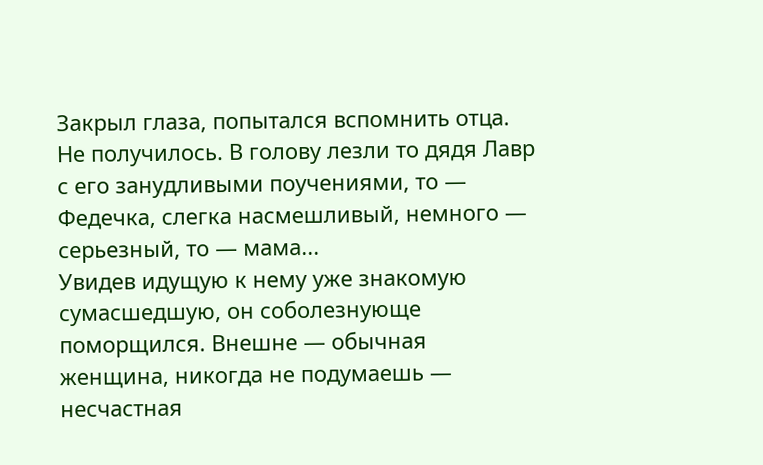Закрыл глаза, попытался вспомнить отца. Не получилось. В голову лезли то дядя Лавр с его занудливыми поучениями, то — Федечка, слегка насмешливый, немного — серьезный, то — мама...
Увидев идущую к нему уже знакомую сумасшедшую, он соболезнующе поморщился. Внешне — обычная женщина, никогда не подумаешь — несчастная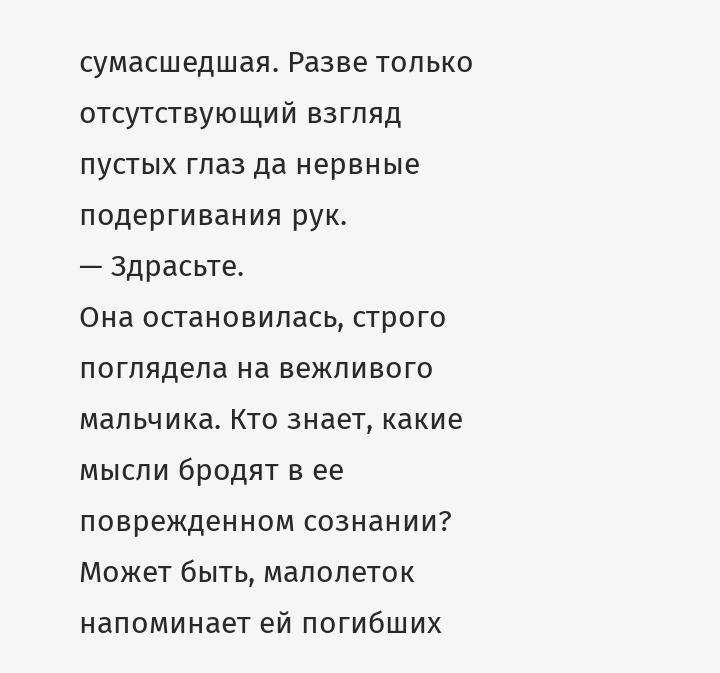сумасшедшая. Разве только отсутствующий взгляд пустых глаз да нервные подергивания рук.
— Здрасьте.
Она остановилась, строго поглядела на вежливого мальчика. Кто знает, какие мысли бродят в ее поврежденном сознании? Может быть, малолеток напоминает ей погибших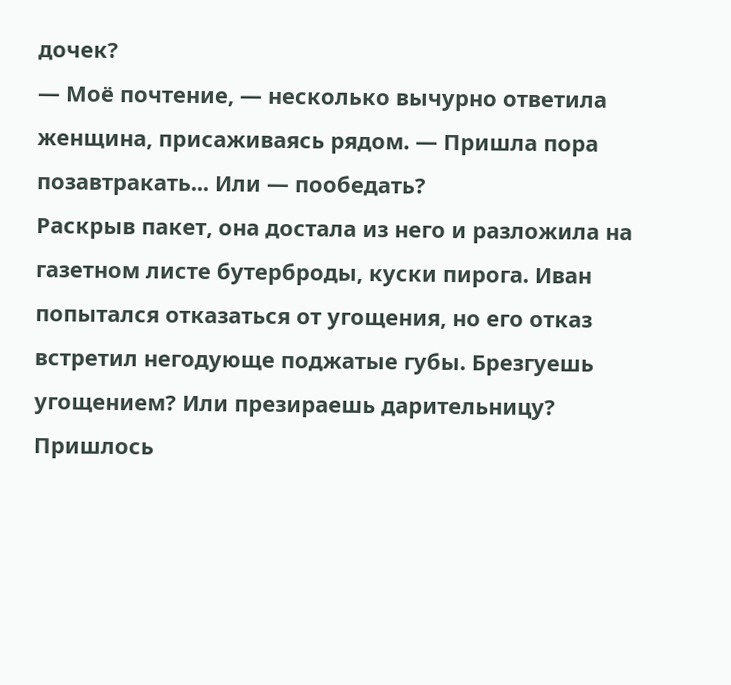дочек?
— Моё почтение, — несколько вычурно ответила женщина, присаживаясь рядом. — Пришла пора позавтракать... Или — пообедать?
Раскрыв пакет, она достала из него и разложила на газетном листе бутерброды, куски пирога. Иван попытался отказаться от угощения, но его отказ встретил негодующе поджатые губы. Брезгуешь угощением? Или презираешь дарительницу?
Пришлось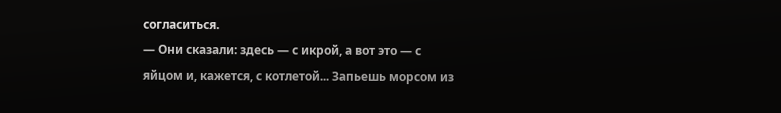согласиться.
— Они сказали: здесь — с икрой, а вот это — с яйцом и, кажется, с котлетой... Запьешь морсом из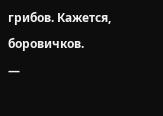грибов. Кажется, боровичков.
—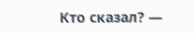Кто сказал? —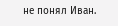не понял Иван.